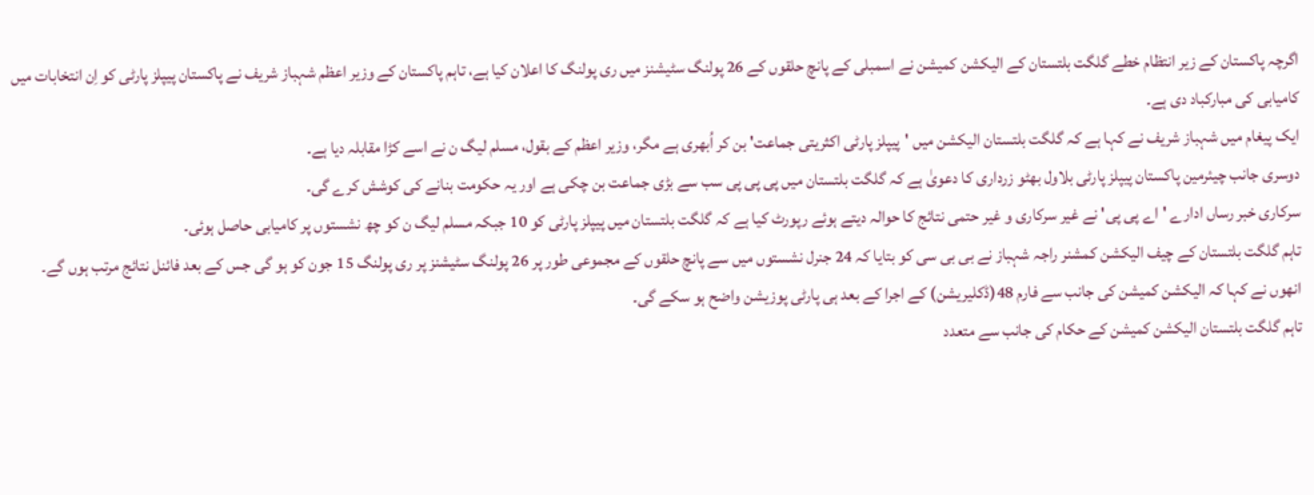اگرچہ پاکستان کے زیر انتظام خطے گلگت بلتستان کے الیکشن کمیشن نے اسمبلی کے پانچ حلقوں کے 26 پولنگ سٹیشنز میں ری پولنگ کا اعلان کیا ہے، تاہم پاکستان کے وزیر اعظم شہباز شریف نے پاکستان پیپلز پارٹی کو اِن انتخابات میں کامیابی کی مبارکباد دی ہے۔
ایک پیغام میں شہباز شریف نے کہا ہے کہ گلگت بلتستان الیکشن میں 'پیپلز پارٹی اکثریتی جماعت' بن کر اُبھری ہے مگر، وزیر اعظم کے بقول، مسلم لیگ ن نے اسے کڑا مقابلہ دیا ہے۔
دوسری جانب چیئرمین پاکستان پیپلز پارٹی بلاول بھٹو زرداری کا دعویٰ ہے کہ گلگت بلتستان میں پی پی پی سب سے بڑی جماعت بن چکی ہے اور یہ حکومت بنانے کی کوشش کرے گی۔
سرکاری خبر رساں ادارے 'اے پی پی' نے غیر سرکاری و غیر حتمی نتائج کا حوالہ دیتے ہوئے رپورٹ کیا ہے کہ گلگت بلتستان میں پیپلز پارٹی کو 10 جبکہ مسلم لیگ ن کو چھ نشستوں پر کامیابی حاصل ہوئی۔
تاہم گلگت بلتستان کے چیف الیکشن کمشنر راجہ شہباز نے بی بی سی کو بتایا کہ 24 جنرل نشستوں میں سے پانچ حلقوں کے مجموعی طور پر 26 پولنگ سٹیشنز پر ری پولنگ 15 جون کو ہو گی جس کے بعد فائنل نتائج مرتب ہوں گے۔ انھوں نے کہا کہ الیکشن کمیشن کی جانب سے فارم 48(ڈکلیریشن) کے اجرا کے بعد ہی پارٹی پوزیشن واضح ہو سکے گی۔
تاہم گلگت بلتستان الیکشن کمیشن کے حکام کی جانب سے متعدد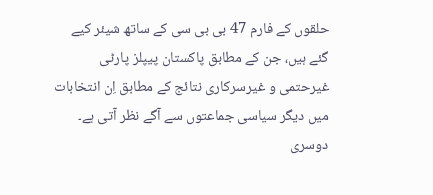حلقوں کے فارم 47 بی بی سی کے ساتھ شیئر کیے گئے ہیں، جن کے مطابق پاکستان پیپلز پارٹی غیرحتمی و غیرسرکاری نتائج کے مطابق اِن انتخابات میں دیگر سیاسی جماعتوں سے آگے نظر آتی ہے۔
دوسری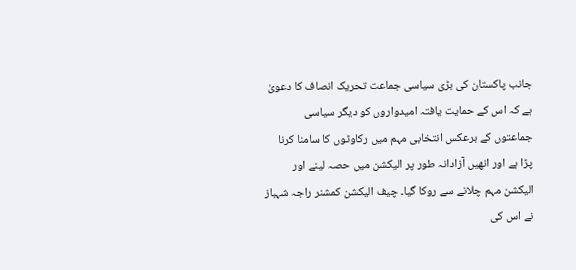جانب پاکستان کی بڑی سیاسی جماعت تحریک انصاف کا دعویٰ ہے کہ اس کے حمایت یافتہ امیدواروں کو دیگر سیاسی جماعتوں کے برعکس انتخابی مہم میں رکاوٹوں کا سامنا کرنا پڑا ہے اور انھیں آزادانہ طور پر الیکشن میں حصہ لینے اور الیکشن مہم چلانے سے روکا گیا۔ چیف الیکشن کمشنر راجہ شہباز نے اس کی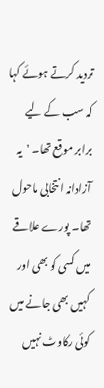تردید کرتے ہوئے کہا کہ سب کے لیے برابر موقع تھا۔ 'یہ آزادانہ انتخابی ماحول تھا۔ پورے علاقے میں کسی کو بھی اور کہیں بھی جانے میں کوئی رکاوٹ نہیں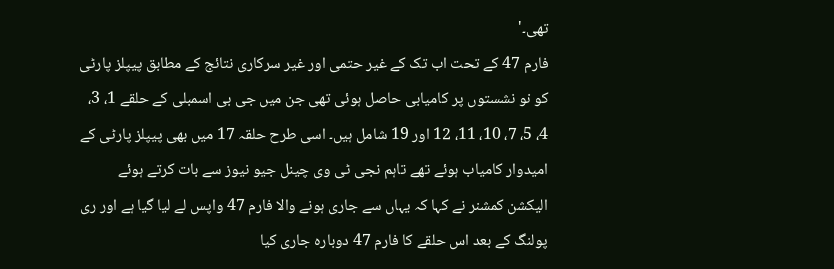تھی۔'
فارم 47 کے تحت اب تک کے غیر حتمی اور غیر سرکاری نتائج کے مطابق پیپلز پارٹی کو نو نشستوں پر کامیابی حاصل ہوئی تھی جن میں جی بی اسمبلی کے حلقے 1، 3، 4، 5، 7، 10، 11، 12 اور 19 شامل ہیں۔ اسی طرح حلقہ 17 میں بھی پیپلز پارٹی کے امیدوار کامیاب ہوئے تھے تاہم نجی ٹی وی چینل جیو نیوز سے بات کرتے ہوئے الیکشن کمشنر نے کہا کہ یہاں سے جاری ہونے والا فارم 47 واپس لے لیا گیا ہے اور ری پولنگ کے بعد اس حلقے کا فارم 47 دوبارہ جاری کیا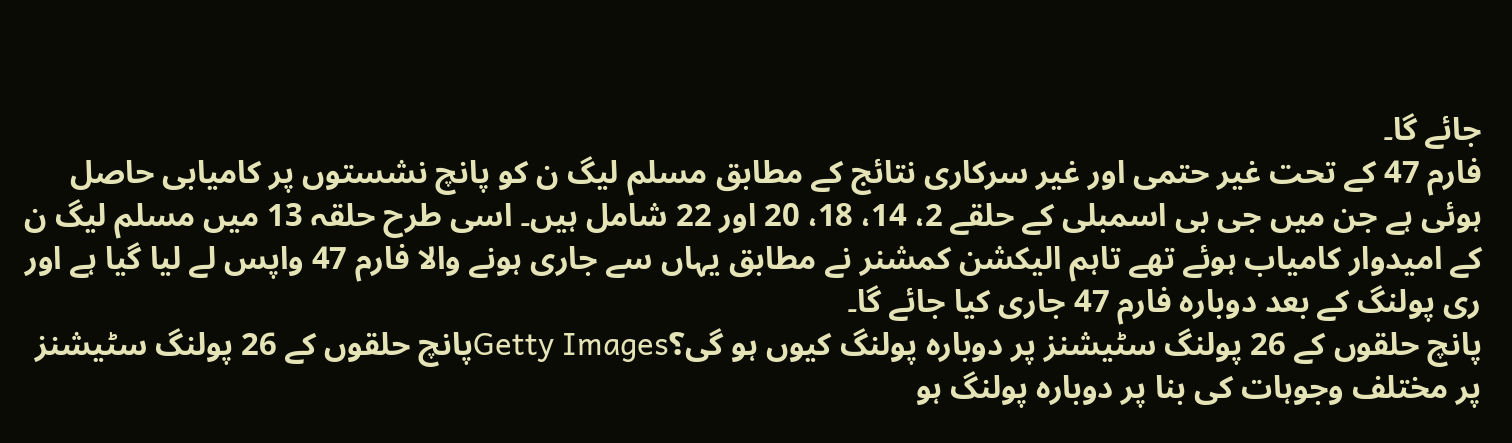جائے گا۔
فارم 47 کے تحت غیر حتمی اور غیر سرکاری نتائج کے مطابق مسلم لیگ ن کو پانچ نشستوں پر کامیابی حاصل ہوئی ہے جن میں جی بی اسمبلی کے حلقے 2، 14، 18، 20 اور 22 شامل ہیں۔ اسی طرح حلقہ 13 میں مسلم لیگ ن کے امیدوار کامیاب ہوئے تھے تاہم الیکشن کمشنر نے مطابق یہاں سے جاری ہونے والا فارم 47 واپس لے لیا گیا ہے اور ری پولنگ کے بعد دوبارہ فارم 47 جاری کیا جائے گا۔
پانچ حلقوں کے 26 پولنگ سٹیشنز پر دوبارہ پولنگ کیوں ہو گی؟Getty Imagesپانچ حلقوں کے 26 پولنگ سٹیشنز پر مختلف وجوہات کی بنا پر دوبارہ پولنگ ہو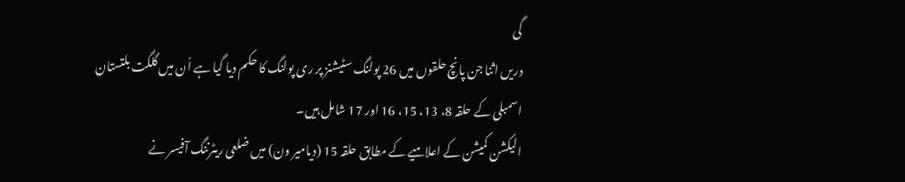گی
دریں اثنا جن پانچ حلقوں میں 26 پولنگ سٹیشنز پر ری پولنگ کا حکم دیا گیا ہے اُن میں گلگت بلتستان اسمبلی کے حلقہ 8، 13، 15، 16 اور 17 شامل ہیں۔
الیکشن کمیشن کے اعلامیے کے مطابق حلقہ 15 (دیامیر ون) میں ضلعی ریٹرننگ آفیسر نے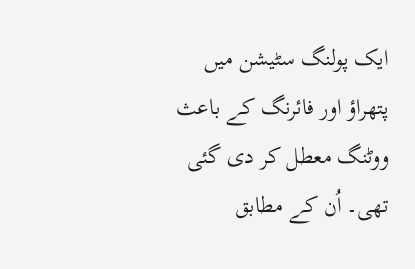ایک پولنگ سٹیشن میں پتھراؤ اور فائرنگ کے باعث ووٹنگ معطل کر دی گئی تھی۔ اُن کے مطابق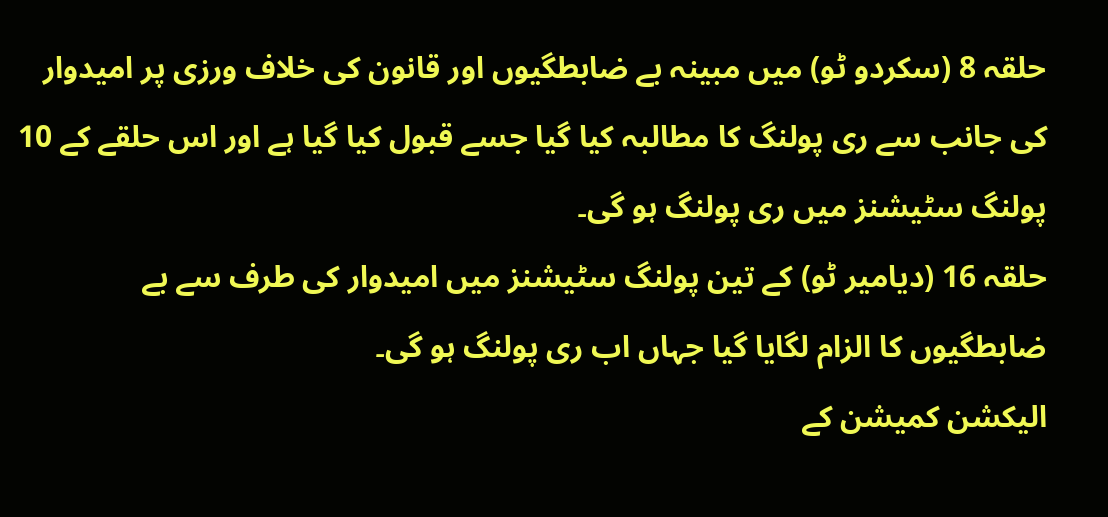حلقہ 8 (سکردو ٹو) میں مبینہ بے ضابطگیوں اور قانون کی خلاف ورزی پر امیدوار کی جانب سے ری پولنگ کا مطالبہ کیا گیا جسے قبول کیا گیا ہے اور اس حلقے کے 10 پولنگ سٹیشنز میں ری پولنگ ہو گی۔
حلقہ 16 (دیامیر ٹو) کے تین پولنگ سٹیشنز میں امیدوار کی طرف سے بے ضابطگیوں کا الزام لگایا گیا جہاں اب ری پولنگ ہو گی۔
الیکشن کمیشن کے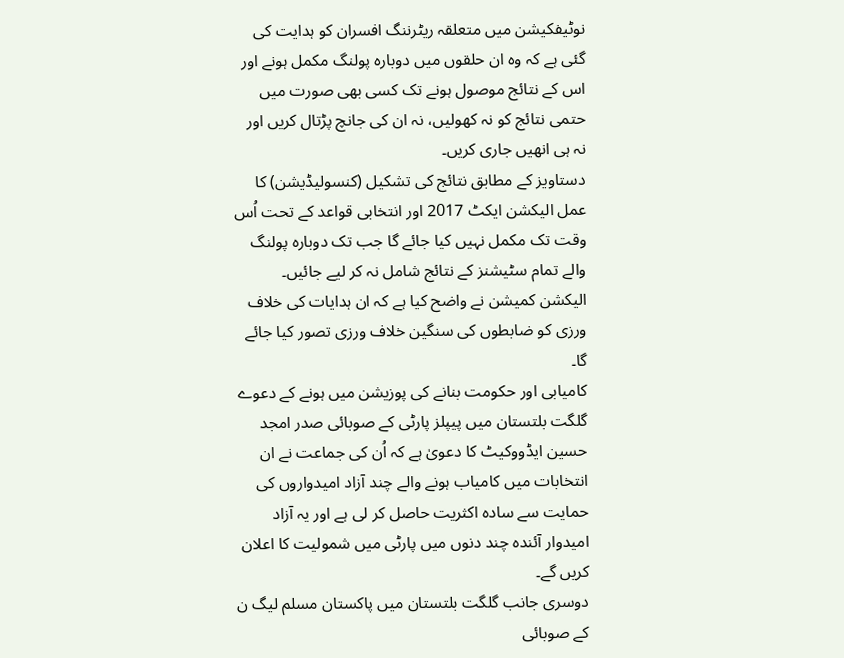نوٹیفکیشن میں متعلقہ ریٹرننگ افسران کو ہدایت کی گئی ہے کہ وہ ان حلقوں میں دوبارہ پولنگ مکمل ہونے اور اس کے نتائج موصول ہونے تک کسی بھی صورت میں حتمی نتائج کو نہ کھولیں، نہ ان کی جانچ پڑتال کریں اور نہ ہی انھیں جاری کریں۔
دستاویز کے مطابق نتائج کی تشکیل (کنسولیڈیشن) کا عمل الیکشن ایکٹ 2017 اور انتخابی قواعد کے تحت اُس وقت تک مکمل نہیں کیا جائے گا جب تک دوبارہ پولنگ والے تمام سٹیشنز کے نتائج شامل نہ کر لیے جائیں۔
الیکشن کمیشن نے واضح کیا ہے کہ ان ہدایات کی خلاف ورزی کو ضابطوں کی سنگین خلاف ورزی تصور کیا جائے گا۔
کامیابی اور حکومت بنانے کی پوزیشن میں ہونے کے دعوے
گلگت بلتستان میں پیپلز پارٹی کے صوبائی صدر امجد حسین ایڈووکیٹ کا دعویٰ ہے کہ اُن کی جماعت نے ان انتخابات میں کامیاب ہونے والے چند آزاد امیدواروں کی حمایت سے سادہ اکثریت حاصل کر لی ہے اور یہ آزاد امیدوار آئندہ چند دنوں میں پارٹی میں شمولیت کا اعلان کریں گے۔
دوسری جانب گلگت بلتستان میں پاکستان مسلم لیگ ن کے صوبائی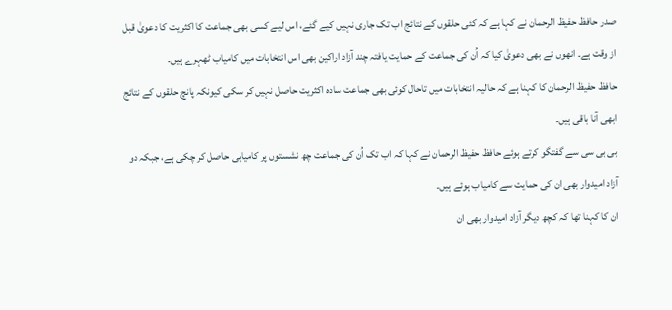صدر حافظ حفیظ الرحمان نے کہا ہے کہ کئی حلقوں کے نتائج اب تک جاری نہیں کیے گئے، اس لیے کسی بھی جماعت کا اکثریت کا دعویٰ قبل از وقت ہے۔ انھوں نے بھی دعویٰ کیا کہ اُن کی جماعت کے حمایت یافتہ چند آزاد اراکین بھی اس انتخابات میں کامیاب ٹھہرے ہیں۔
حافظ حفیظ الرحمان کا کہنا ہے کہ حالیہ انتخابات میں تاحال کوئی بھی جماعت سادہ اکثریت حاصل نہیں کر سکی کیونکہ پانچ حلقوں کے نتائج ابھی آنا باقی ہیں۔
بی بی سی سے گفتگو کرتے ہوئے حافظ حفیظ الرحمان نے کہا کہ اب تک اُن کی جماعت چھ نشستوں پر کامیابی حاصل کر چکی ہے، جبکہ دو آزاد امیدوار بھی ان کی حمایت سے کامیاب ہوئے ہیں۔
ان کا کہنا تھا کہ کچھ دیگر آزاد امیدوار بھی ان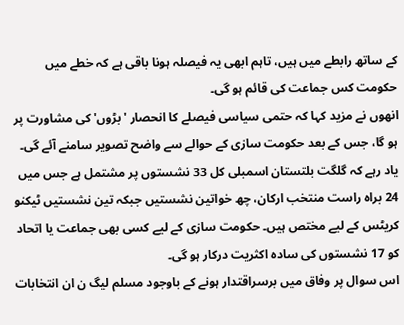کے ساتھ رابطے میں ہیں، تاہم ابھی یہ فیصلہ ہونا باقی ہے کہ خطے میں حکومت کس جماعت کی قائم ہو گی۔
انھوں نے مزید کہا کہ حتمی سیاسی فیصلے کا انحصار 'بڑوں' کی مشاورت پر ہو گا، جس کے بعد حکومت سازی کے حوالے سے واضح تصویر سامنے آئے گی۔
یاد رہے کہ گلگت بلتستان اسمبلی کل 33 نشستوں پر مشتمل ہے جس میں 24 براہ راست منتخب ارکان، چھ خواتین نشستیں جبکہ تین نشستیں ٹیکنو کریٹس کے لیے مختص ہیں۔ حکومت سازی کے لیے کسی بھی جماعت یا اتحاد کو 17 نشستوں کی سادہ اکثریت درکار ہو گی۔
اس سوال پر وفاق میں برسراقتدار ہونے کے باوجود مسلم لیگ ن ان انتخابات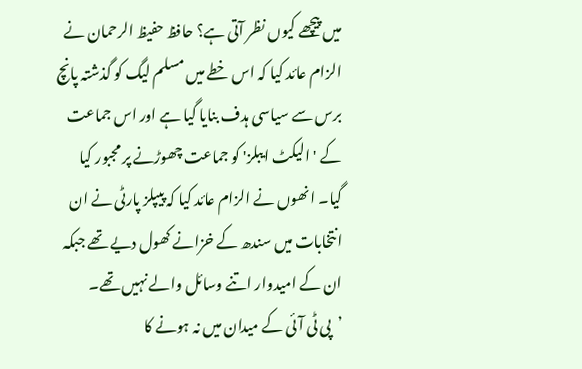میں پیچھے کیوں نظر آتی ہے؟ حافظ حفیظ الرحمان نے الزام عائد کیا کہ اس خطے میں مسلم لیگ کو گذشتہ پانچ برس سے سیاسی ہدف بنایا گیا ہے اور اس جماعت کے 'الیکٹ ایبلز' کو جماعت چھوڑنے پر مجبور کیا گیا۔ انھوں نے الزام عائد کیا کہ پیپلز پارٹی نے ان انتخابات میں سندھ کے خزانے کھول دیے تھے جبکہ ان کے امیدوار اتنے وسائل والے نہیں تھے۔
’پی ٹی آئی کے میدان میں نہ ہونے کا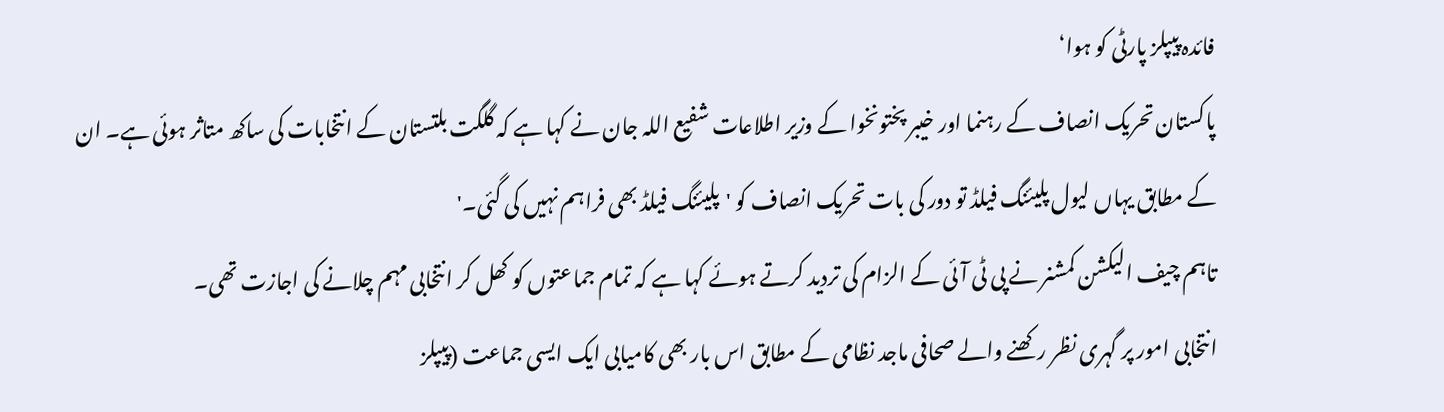فائدہ پیپلز پارٹی کو ہوا‘
پاکستان تحریک انصاف کے رہنما اور خیبر پختونخوا کے وزیر اطلاعات شفیع اللہ جان نے کہا ہے کہ گلگت بلتستان کے انتخابات کی ساکھ متاثر ہوئی ہے۔ ان کے مطابق یہاں لیول پلیئنگ فیلڈ تو دور کی بات تحریک انصاف کو 'پلیئنگ فیلڈ بھی فراہم نہیں کی گئی۔'
تاہم چیف الیکشن کمشنر نے پی ٹی آئی کے الزام کی تردید کرتے ہوئے کہا ہے کہ تمام جماعتوں کو کھل کر انتخابی مہم چلانے کی اجازت تھی۔
انتخابی امور پر گہری نظر رکھنے والے صحافی ماجد نظامی کے مطابق اس بار بھی کامیابی ایک ایسی جماعت (پیپلز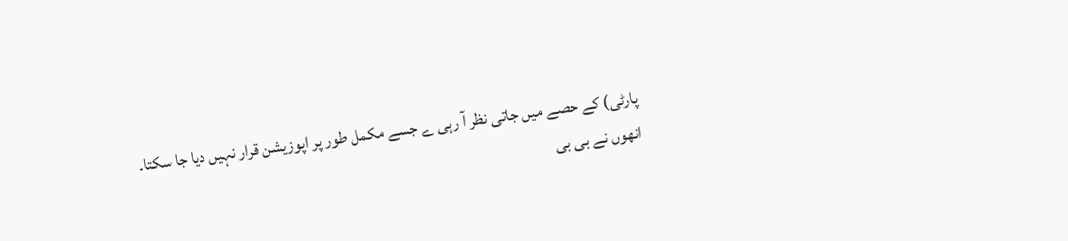پارٹی) کے حصے میں جاتی نظر آ رہی ے جسے مکمل طور پر اپوزیشن قرار نہیں دیا جا سکتا۔
انھوں نے بی بی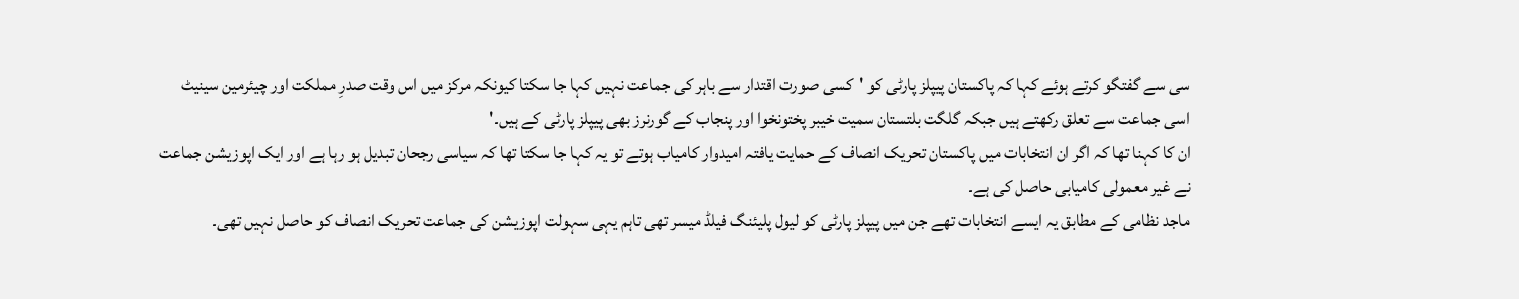سی سے گفتگو کرتے ہوئے کہا کہ پاکستان پیپلز پارٹی کو 'کسی صورت اقتدار سے باہر کی جماعت نہیں کہا جا سکتا کیونکہ مرکز میں اس وقت صدرِ مملکت اور چیئرمین سینیٹ اسی جماعت سے تعلق رکھتے ہیں جبکہ گلگت بلتستان سمیت خیبر پختونخوا اور پنجاب کے گورنرز بھی پیپلز پارٹی کے ہیں۔'
ان کا کہنا تھا کہ اگر ان انتخابات میں پاکستان تحریک انصاف کے حمایت یافتہ امیدوار کامیاب ہوتے تو یہ کہا جا سکتا تھا کہ سیاسی رجحان تبدیل ہو رہا ہے اور ایک اپوزیشن جماعت نے غیر معمولی کامیابی حاصل کی ہے۔
ماجد نظامی کے مطابق یہ ایسے انتخابات تھے جن میں پیپلز پارٹی کو لیول پلیئنگ فیلڈ میسر تھی تاہم یہی سہولت اپوزیشن کی جماعت تحریک انصاف کو حاصل نہیں تھی۔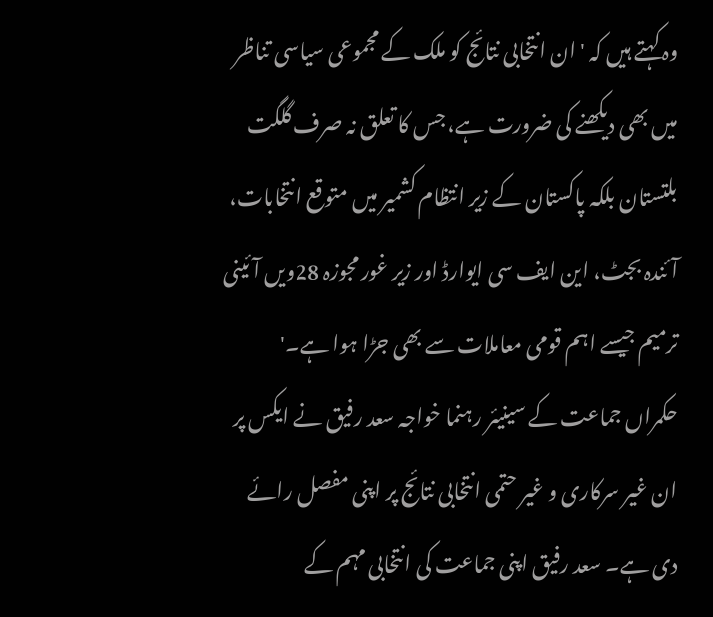وہ کہتے ہیں کہ 'ان انتخابی نتائج کو ملک کے مجموعی سیاسی تناظر میں بھی دیکھنے کی ضرورت ہے، جس کا تعلق نہ صرف گلگت بلتستان بلکہ پاکستان کے زیر انتظام کشمیر میں متوقع انتخابات، آئندہ بجٹ، این ایف سی ایوارڈ اور زیر غور مجوزہ 28ویں آئینی ترمیم جیسے اہم قومی معاملات سے بھی جڑا ہوا ہے۔'
حکمراں جماعت کے سینیئر رہنما خواجہ سعد رفیق نے ایکس پر ان غیر سرکاری و غیر حتمی انتخابی نتائج پر اپنی مفصل رائے دی ہے۔ سعد رفیق اپنی جماعت کی انتخابی مہم کے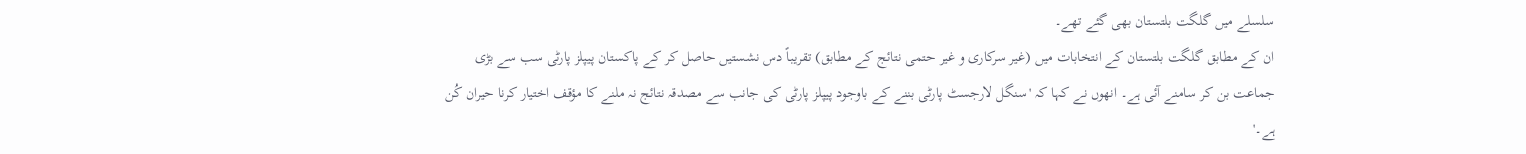سلسلے میں گلگت بلتستان بھی گئے تھے۔
ان کے مطابق گلگت بلتستان کے انتخابات میں (غیر سرکاری و غیر حتمی نتائج کے مطابق) تقریباً دس نشستیں حاصل کر کے پاکستان پیپلز پارٹی سب سے بڑی جماعت بن کر سامنے آئی ہے۔ انھوں نے کہا کہ 'سنگل لارجسٹ پارٹی بننے کے باوجود پیپلز پارٹی کی جانب سے مصدقہ نتائج نہ ملنے کا مؤقف اختیار کرنا حیران کُن ہے۔'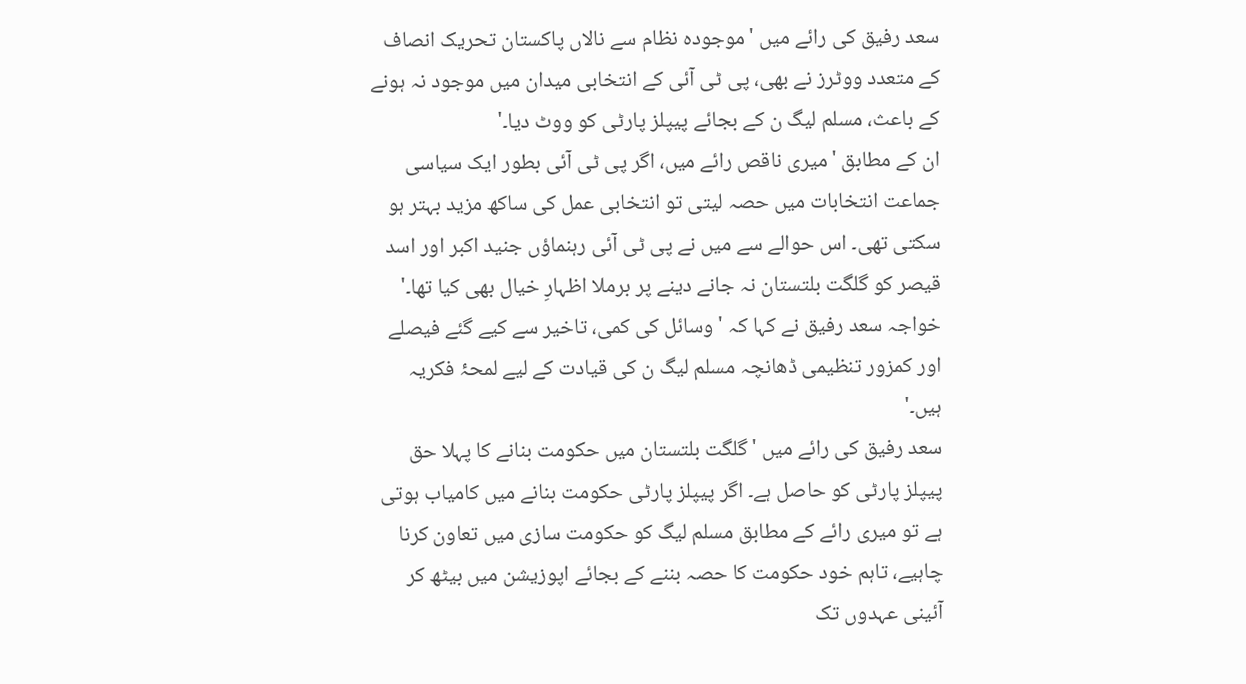سعد رفیق کی رائے میں 'موجودہ نظام سے نالاں پاکستان تحریک انصاف کے متعدد ووٹرز نے بھی، پی ٹی آئی کے انتخابی میدان میں موجود نہ ہونے کے باعث، مسلم لیگ ن کے بجائے پیپلز پارٹی کو ووٹ دیا۔'
ان کے مطابق 'میری ناقص رائے میں، اگر پی ٹی آئی بطور ایک سیاسی جماعت انتخابات میں حصہ لیتی تو انتخابی عمل کی ساکھ مزید بہتر ہو سکتی تھی۔ اس حوالے سے میں نے پی ٹی آئی رہنماؤں جنید اکبر اور اسد قیصر کو گلگت بلتستان نہ جانے دینے پر برملا اظہارِ خیال بھی کیا تھا۔'
خواجہ سعد رفیق نے کہا کہ 'وسائل کی کمی، تاخیر سے کیے گئے فیصلے اور کمزور تنظیمی ڈھانچہ مسلم لیگ ن کی قیادت کے لیے لمحۂ فکریہ ہیں۔'
سعد رفیق کی رائے میں 'گلگت بلتستان میں حکومت بنانے کا پہلا حق پیپلز پارٹی کو حاصل ہے۔ اگر پیپلز پارٹی حکومت بنانے میں کامیاب ہوتی ہے تو میری رائے کے مطابق مسلم لیگ کو حکومت سازی میں تعاون کرنا چاہیے، تاہم خود حکومت کا حصہ بننے کے بجائے اپوزیشن میں بیٹھ کر آئینی عہدوں تک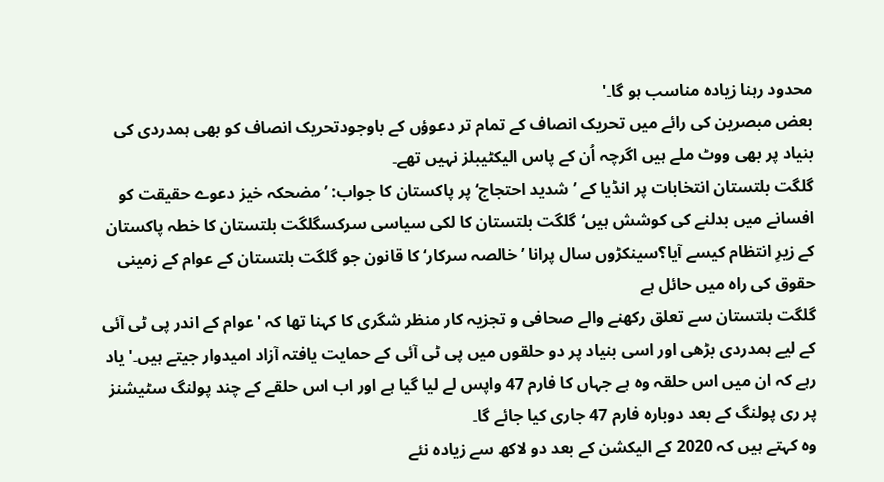محدود رہنا زیادہ مناسب ہو گا۔'
بعض مبصرین کی رائے میں تحریک انصاف کے تمام تر دعوؤں کے باوجودتحریک انصاف کو بھی ہمدردی کی بنیاد پر بھی ووٹ ملے ہیں اگرچہ اُن کے پاس الیکٹیبلز نہیں تھے۔
گلگت بلتستان انتخابات پر انڈیا کے ’شدید احتجاج‘ پر پاکستان کا جواب: ’مضحکہ خیز دعوے حقیقت کو افسانے میں بدلنے کی کوشش ہیں‘گلگت بلتستان کا لکی سیاسی سرکسگلگت بلتستان کا خطہ پاکستان کے زیرِ انتظام کیسے آیا؟سینکڑوں سال پرانا ’خالصہ سرکار‘ کا قانون جو گلگت بلتستان کے عوام کے زمینی حقوق کی راہ میں حائل ہے
گلگت بلتستان سے تعلق رکھنے والے صحافی و تجزیہ کار منظر شگری کا کہنا تھا کہ 'عوام کے اندر پی ٹی آئی کے لیے ہمدردی بڑھی اور اسی بنیاد پر دو حلقوں میں پی ٹی آئی کے حمایت یافتہ آزاد امیدوار جیتے ہیں۔' یاد رہے کہ ان میں اس حلقہ وہ ہے جہاں کا فارم 47 واپس لے لیا گیا ہے اور اب اس حلقے کے چند پولنگ سٹیشنز پر ری پولنگ کے بعد دوبارہ فارم 47 جاری کیا جائے گا۔
وہ کہتے ہیں کہ 2020 کے الیکشن کے بعد دو لاکھ سے زیادہ نئے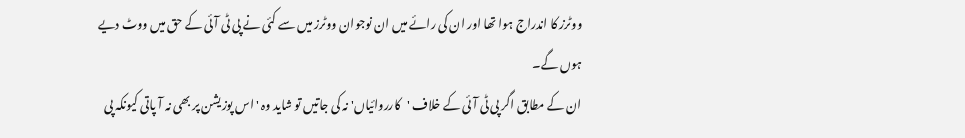ووٹرز کا اندراج ہوا تھا اور ان کی رائے میں ان نوجوان ووٹرز میں سے کئی نے پی ٹی آئی کے حق میں ووٹ دیے ہوں گے۔
ان کے مطابق اگر پی ٹی آئی کے خلاف 'کارروائیاں' نہ کی جاتیں تو شاید وہ 'اس پوزیشن پر بھی نہ آ پاتی کیونکہ پی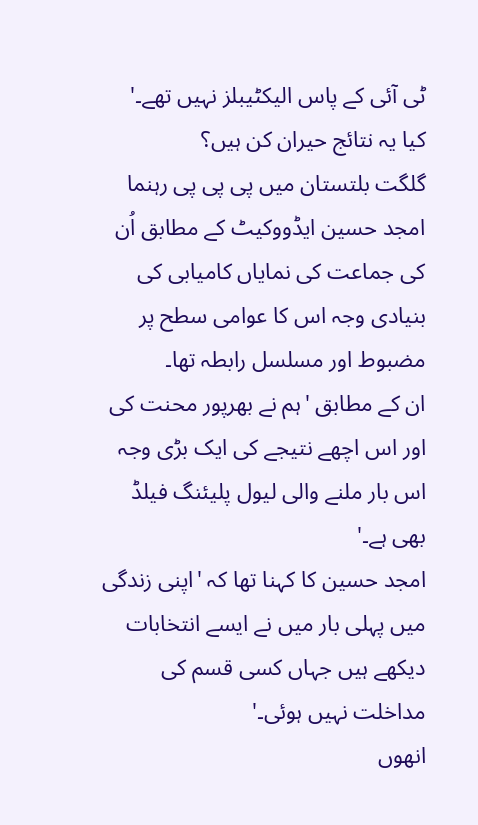ٹی آئی کے پاس الیکٹیبلز نہیں تھے۔'
کیا یہ نتائج حیران کن ہیں؟
گلگت بلتستان میں پی پی پی رہنما امجد حسین ایڈووکیٹ کے مطابق اُن کی جماعت کی نمایاں کامیابی کی بنیادی وجہ اس کا عوامی سطح پر مضبوط اور مسلسل رابطہ تھا۔
ان کے مطابق 'ہم نے بھرپور محنت کی اور اس اچھے نتیجے کی ایک بڑی وجہ اس بار ملنے والی لیول پلیئنگ فیلڈ بھی ہے۔'
امجد حسین کا کہنا تھا کہ 'اپنی زندگی میں پہلی بار میں نے ایسے انتخابات دیکھے ہیں جہاں کسی قسم کی مداخلت نہیں ہوئی۔'
انھوں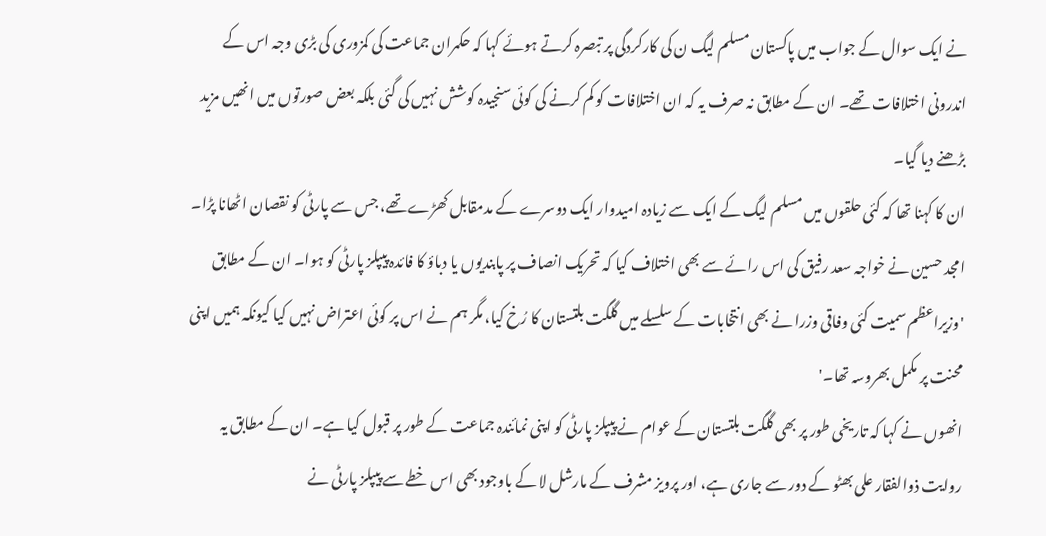نے ایک سوال کے جواب میں پاکستان مسلم لیگ ن کی کارکردگی پر تبصرہ کرتے ہوئے کہا کہ حکمران جماعت کی کمزوری کی بڑی وجہ اس کے اندرونی اختلافات تھے۔ ان کے مطابق نہ صرف یہ کہ ان اختلافات کو کم کرنے کی کوئی سنجیدہ کوشش نہیں کی گئی بلکہ بعض صورتوں میں انھیں مزید بڑھنے دیا گیا۔
ان کا کہنا تھا کہ کئی حلقوں میں مسلم لیگ کے ایک سے زیادہ امیدوار ایک دوسرے کے مدمقابل کھڑے تھے، جس سے پارٹی کو نقصان اٹھانا پڑا۔
امجد حسین نے خواجہ سعد رفیق کی اس رائے سے بھی اختلاف کیا کہ تحریک انصاف پر پابندیوں یا دباؤ کا فائدہ پیپلز پارٹی کو ہوا۔ ان کے مطابق 'وزیراعظم سمیت کئی وفاقی وزرا نے بھی انتخابات کے سلسلے میں گلگت بلتستان کا رُخ کیا، مگر ہم نے اس پر کوئی اعتراض نہیں کیا کیونکہ ہمیں اپنی محنت پر مکمل بھروسہ تھا۔'
انھوں نے کہا کہ تاریخی طور پر بھی گلگت بلتستان کے عوام نے پیپلز پارٹی کو اپنی نمائندہ جماعت کے طور پر قبول کیا ہے۔ ان کے مطابق یہ روایت ذوالفقار علی بھٹو کے دور سے جاری ہے، اور پرویز مشرف کے مارشل لا کے باوجود بھی اس خطے سے پیپلز پارٹی نے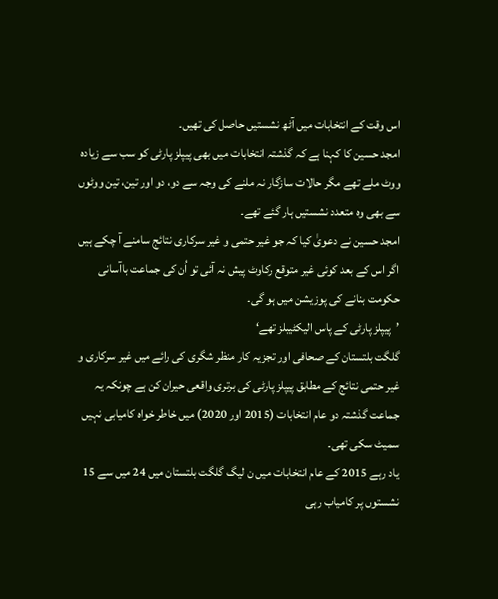اس وقت کے انتخابات میں آٹھ نشستیں حاصل کی تھیں۔
امجد حسین کا کہنا ہے کہ گذشتہ انتخابات میں بھی پیپلز پارٹی کو سب سے زیادہ ووٹ ملے تھے مگر حالات سازگار نہ ملنے کی وجہ سے دو، دو اور تین، تین ووٹوں سے بھی وہ متعدد نشستیں ہار گئے تھے۔
امجد حسین نے دعویٰ کیا کہ جو غیر حتمی و غیر سرکاری نتائج سامنے آ چکے ہیں اگر اس کے بعد کوئی غیر متوقع رکاوٹ پیش نہ آئی تو اُن کی جماعت باآسانی حکومت بنانے کی پوزیشن میں ہو گی۔
’پیپلز پارٹی کے پاس الیکٹیبلز تھے‘
گلگت بلتستان کے صحافی اور تجزیہ کار منظر شگری کی رائے میں غیر سرکاری و غیر حتمی نتائج کے مطابق پیپلز پارٹی کی برتری واقعی حیران کن ہے چونکہ یہ جماعت گذشتہ دو عام انتخابات (2015 اور 2020) میں خاطر خواہ کامیابی نہیں سمیٹ سکی تھی۔
یاد رہے 2015 کے عام انتخابات میں ن لیگ گلگت بلتستان میں 24 میں سے 15 نشستوں پر کامیاب رہی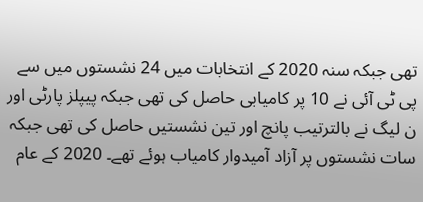تھی جبکہ سنہ 2020 کے انتخابات میں 24 نشستوں میں سے پی ٹی آئی نے 10 پر کامیابی حاصل کی تھی جبکہ پیپلز پارٹی اور ن لیگ نے بالترتیب پانچ اور تین نشستیں حاصل کی تھی جبکہ سات نشستوں پر آزاد آمیدوار کامیاب ہوئے تھے۔ 2020 کے عام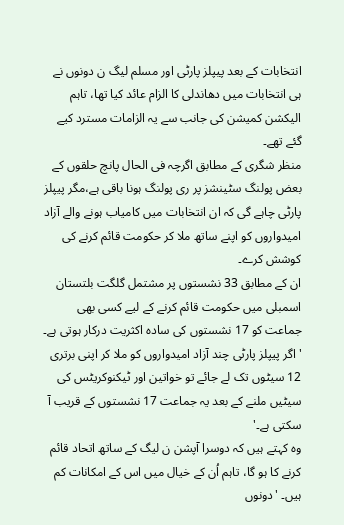انتخابات کے بعد پیپلز پارٹی اور مسلم لیگ ن دونوں نے ہی انتخابات میں دھاندلی کا الزام عائد کیا تھا، تاہم الیکشن کمیشن کی جانب سے یہ الزامات مسترد کیے گئے تھے۔
منظر شگری کے مطابق اگرچہ فی الحال پانچ حلقوں کے بعض پولنگ سٹینشز پر ری پولنگ ہونا باقی ہے،مگر پیپلز پارٹی چاہے گی کہ ان انتخابات میں کامیاب ہونے والے آزاد امیدواروں کو اپنے ساتھ ملا کر حکومت قائم کرنے کی کوشش کرے۔
ان کے مطابق 33 نشستوں پر مشتمل گلگت بلتستان اسمبلی میں حکومت قائم کرنے کے لیے کسی بھی جماعت کو 17 نشستوں کی سادہ اکثریت درکار ہوتی ہے۔ 'اگر پیپلز پارٹی چند آزاد امیدواروں کو ملا کر اپنی برتری 12 سیٹوں تک لے جائے تو خواتین اور ٹیکنوکریٹس کی سیٹیں ملنے کے بعد یہ جماعت 17 نشستوں کے قریب آ سکتی ہے۔'
وہ کہتے ہیں کہ دوسرا آپشن ن لیگ کے ساتھ اتحاد قائم کرنے کا ہو گا، تاہم اُن کے خیال میں اس کے امکانات کم ہیں۔ 'دونوں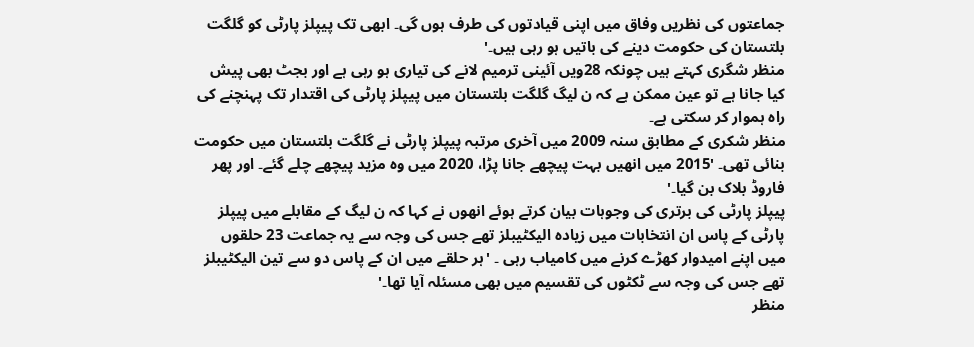جماعتوں کی نظریں وفاق میں اپنی قیادتوں کی طرف ہوں گی۔ ابھی تک پیپلز پارٹی کو گلگت بلتستان کی حکومت دینے کی باتیں ہو رہی ہیں۔'
منظر شگری کہتے ہیں چونکہ 28ویں آئینی ترمیم لانے کی تیاری ہو رہی ہے اور بجٹ بھی پیش کیا جانا ہے تو عین ممکن ہے کہ ن لیگ گلگت بلتستان میں پیپلز پارٹی کی اقتدار تک پہنچنے کی راہ ہموار کر سکتی ہے۔
منظر شکری کے مطابق سنہ 2009 میں آخری مرتبہ پیپلز پارٹی نے گلگت بلتستان میں حکومت بنائی تھی۔ '2015 میں انھیں بہت پیچھے جانا پڑا، 2020 میں وہ مزید پیچھے چلے گئے۔ اور پھر فاروڈ بلاک بن گیا۔'
پیپلز پارٹی کی برتری کی وجوہات بیان کرتے ہوئے انھوں نے کہا کہ ن لیگ کے مقابلے میں پیپلز پارٹی کے پاس ان انتخابات میں زیادہ الیکٹیبلز تھے جس کی وجہ سے یہ جماعت 23 حلقوں میں اپنے امیدوار کھڑے کرنے میں کامیاب رہی ۔ 'ہر حلقے میں ان کے پاس دو سے تین الیکٹیبلز تھے جس کی وجہ سے ٹکٹوں کی تقسیم میں بھی مسئلہ آیا تھا۔'
منظر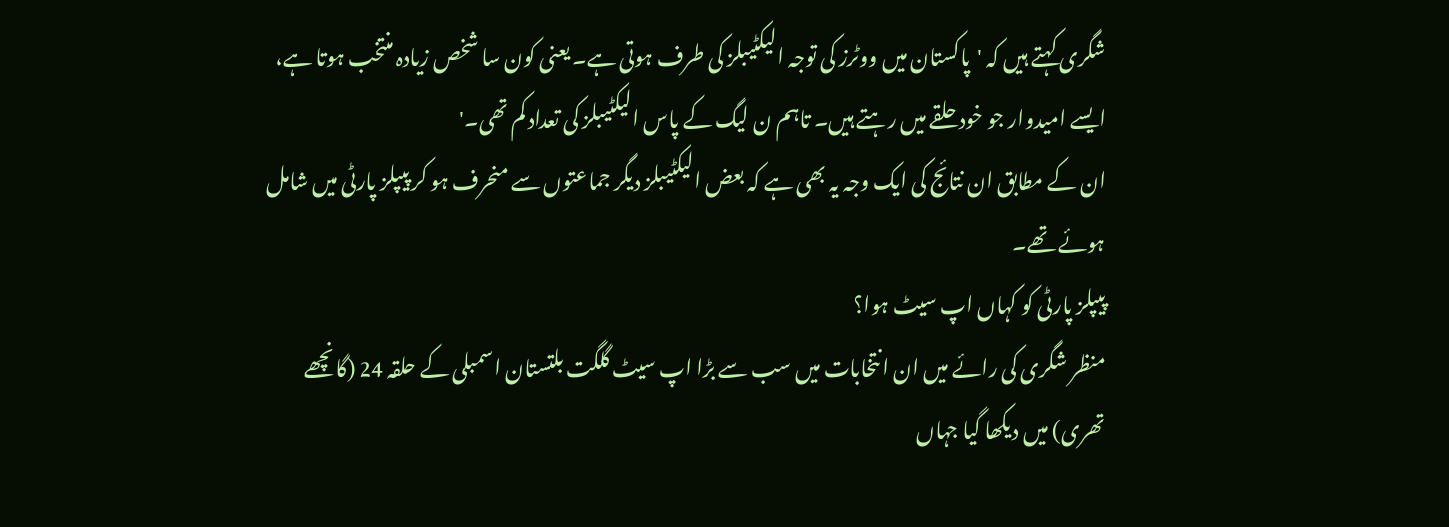شگری کہتے ہیں کہ 'پاکستان میں ووٹرز کی توجہ الیکٹیبلز کی طرف ہوتی ہے۔ یعنی کون سا شخص زیادہ منتخب ہوتا ہے، ایسے امیدوار جو خود حلقے میں رہتے ہیں۔ تاہم ن لیگ کے پاس الیکٹیبلز کی تعداد کم تھی۔'
ان کے مطابق ان نتائج کی ایک وجہ یہ بھی ہے کہ بعض الیکٹیبلز دیگر جماعتوں سے منحرف ہو کر پیپلز پارٹی میں شامل ہوئے تھے۔
پیپلز پارٹی کو کہاں اپ سیٹ ہوا؟
منظر شگری کی رائے میں ان انتخابات میں سب سے بڑا اپ سیٹ گلگت بلتستان اسمبلی کے حلقہ 24 (گانچھے تھری) میں دیکھا گیا جہاں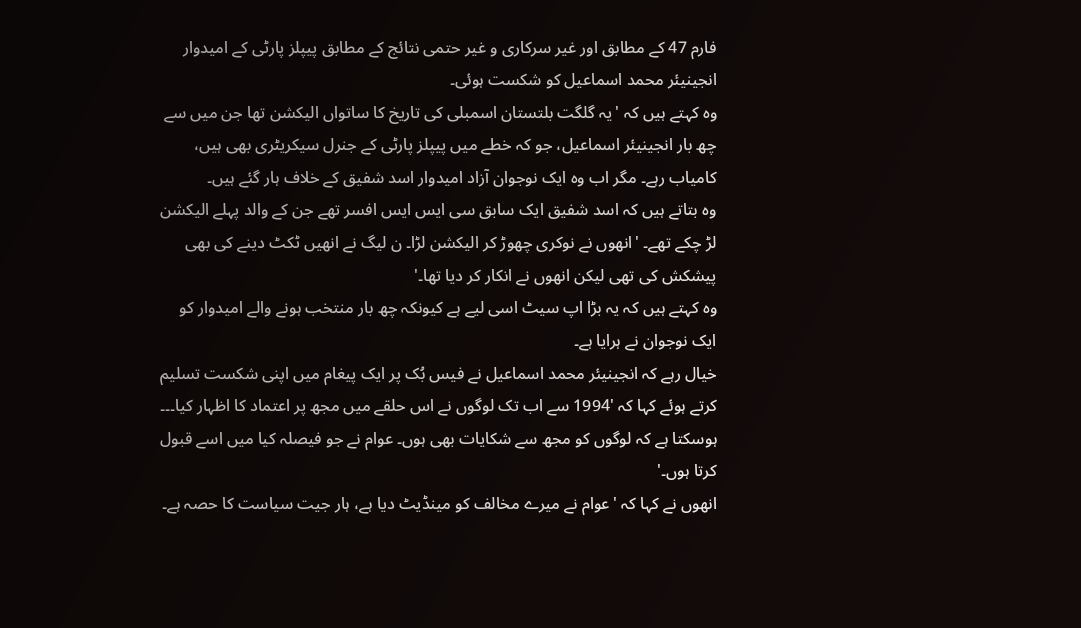فارم 47 کے مطابق اور غیر سرکاری و غیر حتمی نتائج کے مطابق پیپلز پارٹی کے امیدوار انجینیئر محمد اسماعیل کو شکست ہوئی۔
وہ کہتے ہیں کہ 'یہ گلگت بلتستان اسمبلی کی تاریخ کا ساتواں الیکشن تھا جن میں سے چھ بار انجینیئر اسماعیل، جو کہ خطے میں پیپلز پارٹی کے جنرل سیکریٹری بھی ہیں، کامیاب رہے۔ مگر اب وہ ایک نوجوان آزاد امیدوار اسد شفیق کے خلاف ہار گئے ہیں۔
وہ بتاتے ہیں کہ اسد شفیق ایک سابق سی ایس ایس افسر تھے جن کے والد پہلے الیکشن لڑ چکے تھے۔ 'انھوں نے نوکری چھوڑ کر الیکشن لڑا۔ ن لیگ نے انھیں ٹکٹ دینے کی بھی پیشکش کی تھی لیکن انھوں نے انکار کر دیا تھا۔'
وہ کہتے ہیں کہ یہ بڑا اپ سیٹ اسی لیے ہے کیونکہ چھ بار منتخب ہونے والے امیدوار کو ایک نوجوان نے ہرایا ہے۔
خیال رہے کہ انجینیئر محمد اسماعیل نے فیس بُک پر ایک پیغام میں اپنی شکست تسلیم کرتے ہوئے کہا کہ '1994 سے اب تک لوگوں نے اس حلقے میں مجھ پر اعتماد کا اظہار کیا۔۔۔ ہوسکتا ہے کہ لوگوں کو مجھ سے شکایات بھی ہوں۔ عوام نے جو فیصلہ کیا میں اسے قبول کرتا ہوں۔'
انھوں نے کہا کہ 'عوام نے میرے مخالف کو مینڈیٹ دیا ہے، ہار جیت سیاست کا حصہ ہے۔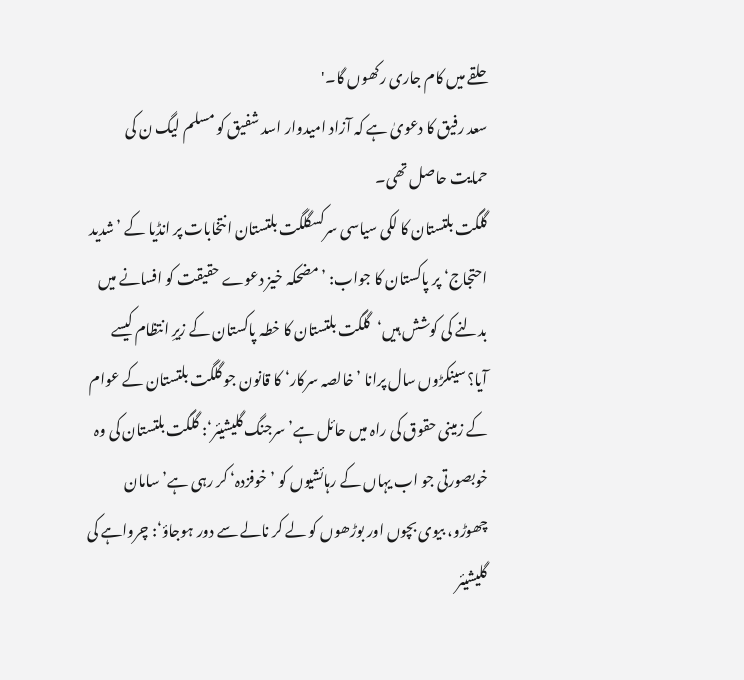حلقے میں کام جاری رکھوں گا۔'
سعد رفیق کا دعویٰ ہے کہ آزاد امیدوار اسد شفیق کو مسلم لیگ ن کی حمایت حاصل تھی۔
گلگت بلتستان کا لکی سیاسی سرکسگلگت بلتستان انتخابات پر انڈیا کے ’شدید احتجاج‘ پر پاکستان کا جواب: ’مضحکہ خیز دعوے حقیقت کو افسانے میں بدلنے کی کوشش ہیں‘گلگت بلتستان کا خطہ پاکستان کے زیرِ انتظام کیسے آیا؟سینکڑوں سال پرانا ’خالصہ سرکار‘ کا قانون جو گلگت بلتستان کے عوام کے زمینی حقوق کی راہ میں حائل ہے’سرجنگ گلیشیئر‘: گلگت بلتستان کی وہ خوبصورتی جو اب یہاں کے رہائشیوں کو ’خوفزدہ‘ کر رہی ہے’سامان چھوڑو، بیوی بچوں اور بوڑھوں کو لے کر نالے سے دور ہوجاؤ‘: چرواہے کی گلیشیئر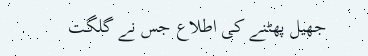جھیل پھٹنے کی اطلاع جس نے گلگت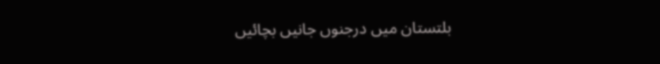بلتستان میں درجنوں جانیں بچائیں